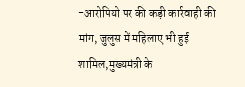-आरोपियो पर की कड़ी कार्रवाही की मांग, जुलुस में महिलाए भी हुई शामिल,मुख्यमंत्री के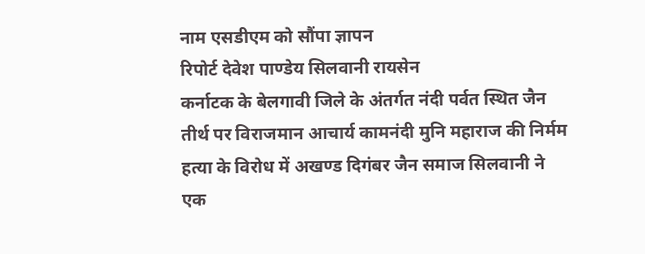नाम एसडीएम को सौंपा ज्ञापन
रिपोर्ट देवेश पाण्डेय सिलवानी रायसेन
कर्नाटक के बेलगावी जिले के अंतर्गत नंदी पर्वत स्थित जैन तीर्थ पर विराजमान आचार्य कामनंदी मुनि महाराज की निर्मम हत्या के विरोध में अखण्ड दिगंबर जैन समाज सिलवानी ने एक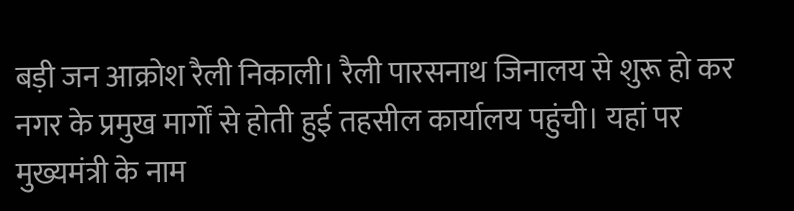बड़ी जन आक्रोश रैली निकाली। रैली पारसनाथ जिनालय से शुरू हो कर नगर के प्रमुख मार्गों से होती हुई तहसील कार्यालय पहुंची। यहां पर मुख्यमंत्री के नाम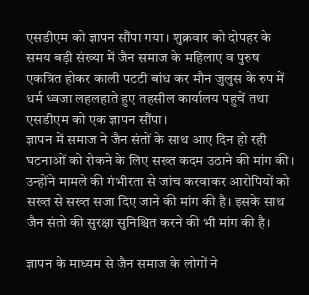एसडीएम को ज्ञापन सौंपा गया। शुक्रवार को दोपहर के समय बड़ी संख्या में जैन समाज के महिलाए व पुरुष एकत्रित होकर काली पटटी बांध कर मौन जुलुस के रुप में
धर्म ध्वजा लहलहाते हुए तहसील कार्यालय पहुचें तथा एसडीएम को एक ज्ञापन सौंपा।
ज्ञापन में समाज ने जैन संतों के साथ आए दिन हो रही घटनाओं को रोकने के लिए सख्त कदम उठाने की मांग की। उन्होंने मामले की गंभीरता से जांच करवाकर आरोपियों को सख्त से सख्त सजा दिए जाने की मांग की है। इसके साथ जैन संतो की सुरक्षा सुनिश्चित करने की भी मांग की है।

ज्ञापन के माध्यम से जैन समाज के लोगों ने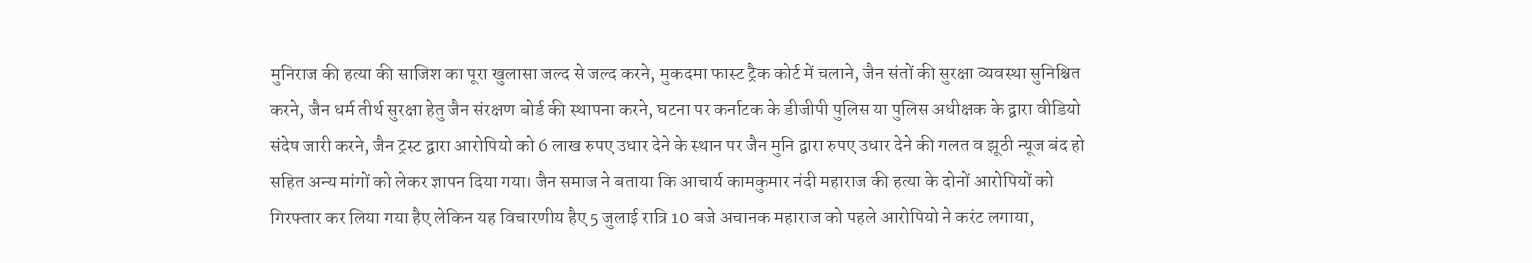मुनिराज की हत्या की साजिश का पूरा खुलासा जल्द से जल्द करने, मुकदमा फास्ट ट्रैक कोर्ट में चलाने, जैन संतों की सुरक्षा व्यवस्था सुनिश्चित करने, जैन धर्म तीर्थ सुरक्षा हेतु जैन संरक्षण बोर्ड की स्थापना करने, घटना पर कर्नाटक के डीजीपी पुलिस या पुलिस अधीक्षक के द्वारा वीडियो संदेष जारी करने, जैन ट्रस्ट द्वारा आरोपियो को 6 लाख रुपए उधार देने के स्थान पर जैन मुनि द्वारा रुपए उधार देने की गलत व झूठी न्यूज बंद हो सहित अन्य मांगों को लेकर ज्ञापन दिया गया। जैन समाज ने बताया कि आचार्य कामकुमार नंदी महाराज की हत्या के दोनों आरोपियों को गिरफ्तार कर लिया गया हैए लेकिन यह विचारणीय हैए 5 जुलाई रात्रि 10 बजे अचानक महाराज को पहले आरोपियो ने करंट लगाया,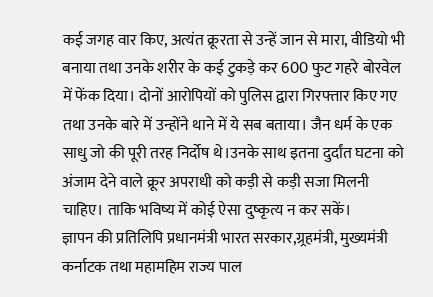कई जगह वार किए, अत्यंत क्रूरता से उन्हें जान से मारा, वीडियो भी बनाया तथा उनके शरीर के कई टुकड़े कर 600 फुट गहरे बोरवेल में फेंक दिया। दोनों आरोपियों को पुलिस द्वारा गिरफ्तार किए गए तथा उनके बारे में उन्होंने थाने में ये सब बताया। जैन धर्म के एक साधु जो की पूरी तरह निर्दोष थे।उनके साथ इतना दुर्दांत घटना को अंजाम देने वाले क्रूर अपराधी को कड़ी से कड़ी सजा मिलनी चाहिए। ताकि भविष्य में कोई ऐसा दुष्कृत्य न कर सकें।
ज्ञापन की प्रतिलिपि प्रधानमंत्री भारत सरकार,ग्र्रहमंत्री, मुख्यमंत्री कर्नाटक तथा महामहिम राज्य पाल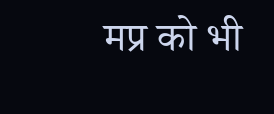मप्र को भी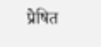प्रेषित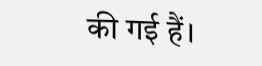की गई हैं।